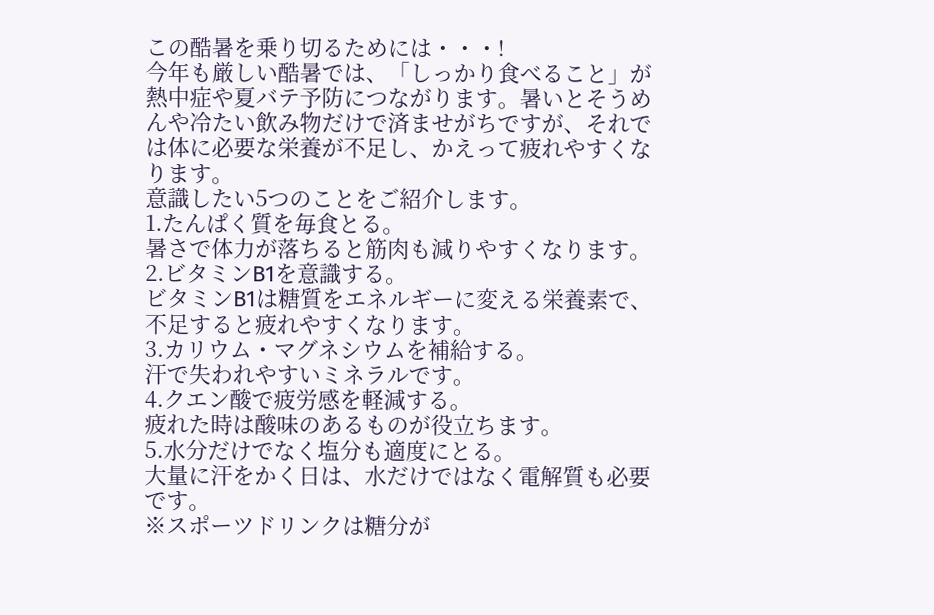この酷暑を乗り切るためには・・・!
今年も厳しい酷暑では、「しっかり食べること」が熱中症や夏バテ予防につながります。暑いとそうめんや冷たい飲み物だけで済ませがちですが、それでは体に必要な栄養が不足し、かえって疲れやすくなります。
意識したい5つのことをご紹介します。
1.たんぱく質を毎食とる。
暑さで体力が落ちると筋肉も減りやすくなります。
2.ビタミンB1を意識する。
ビタミンB1は糖質をエネルギーに変える栄養素で、不足すると疲れやすくなります。
3.カリウム・マグネシウムを補給する。
汗で失われやすいミネラルです。
4.クエン酸で疲労感を軽減する。
疲れた時は酸味のあるものが役立ちます。
5.水分だけでなく塩分も適度にとる。
大量に汗をかく日は、水だけではなく電解質も必要です。
※スポーツドリンクは糖分が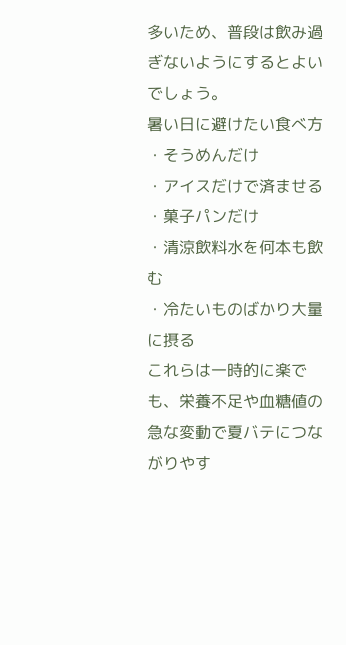多いため、普段は飲み過ぎないようにするとよいでしょう。
暑い日に避けたい食べ方
・そうめんだけ
・アイスだけで済ませる
・菓子パンだけ
・清涼飲料水を何本も飲む
・冷たいものばかり大量に摂る
これらは一時的に楽でも、栄養不足や血糖値の急な変動で夏バテにつながりやす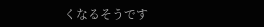くなるそうです